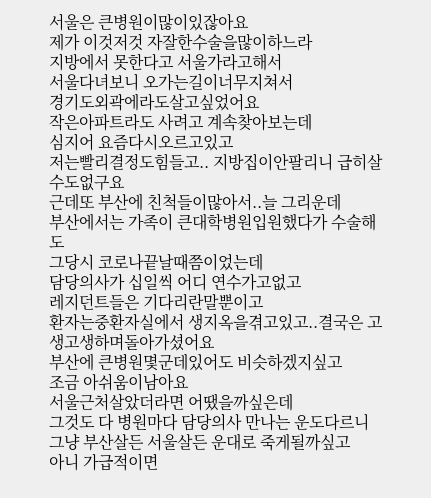서울은 큰병원이많이있잖아요
제가 이것저것 자잘한수술을많이하느라
지방에서 못한다고 서울가라고해서
서울다녀보니 오가는길이너무지쳐서
경기도외곽에라도살고싶었어요
작은아파트라도 사려고 계속찾아보는데
심지어 요즘다시오르고있고
저는빨리결정도힘들고.. 지방집이안팔리니 급히살수도없구요
근데또 부산에 친척들이많아서..늘 그리운데
부산에서는 가족이 큰대학병원입원했다가 수술해도
그당시 코로나끝날때쯤이었는데
담당의사가 십일씩 어디 연수가고없고
레지던트들은 기다리란말뿐이고
환자는중환자실에서 생지옥을겪고있고..결국은 고생고생하며돌아가셨어요
부산에 큰병원몇군데있어도 비슷하겠지싶고
조금 아쉬움이남아요
서울근처살았더라면 어땠을까싶은데
그것도 다 병원마다 담당의사 만나는 운도다르니
그냥 부산살든 서울살든 운대로 죽게될까싶고
아니 가급적이면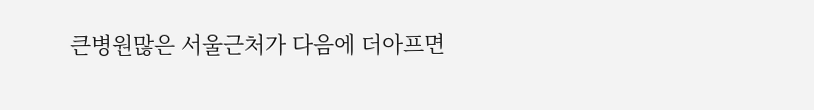큰병원많은 서울근처가 다음에 더아프면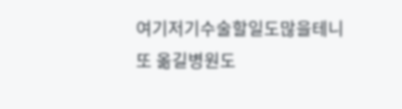여기저기수술할일도많을테니
또 옮길병원도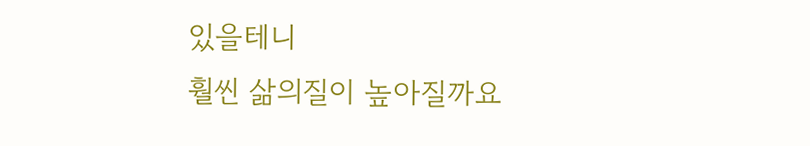있을테니
훨씬 삶의질이 높아질까요